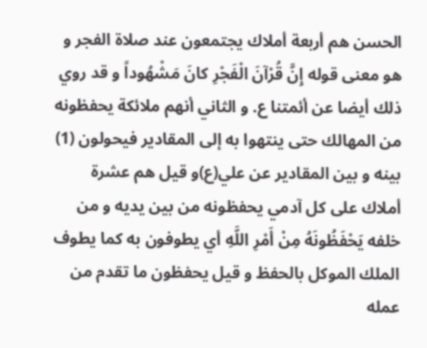الحسن هم أربعة أملاك يجتمعون عند صلاة الفجر و هو معنى قوله إِنَّ قُرْآنَ الْفَجْرِ كانَ مَشْهُوداً و قد روي ذلك أيضا عن أئمتنا ع. و الثاني أنهم ملائكة يحفظونه من المهالك حتى ينتهوا به إلى المقادير فيحولون (1) بينه و بين المقادير عن علي(ع)و قيل هم عشرة أملاك على كل آدمي يحفظونه من بين يديه و من خلفه يَحْفَظُونَهُ مِنْ أَمْرِ اللَّهِ أي يطوفون به كما يطوف الملك الموكل بالحفظ و قيل يحفظون ما تقدم من عمله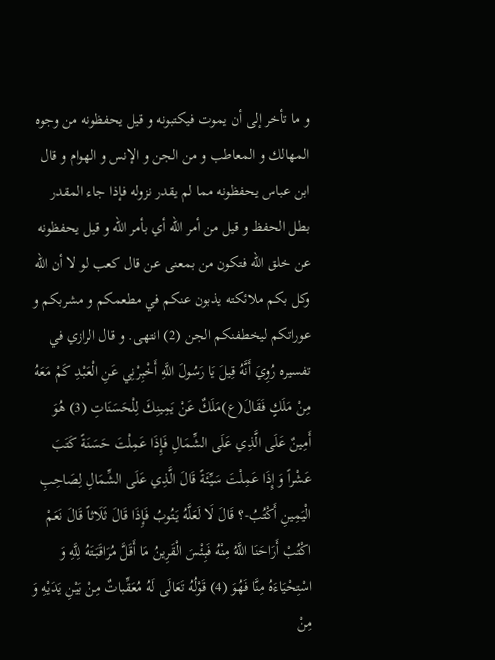و ما تأخر إلى أن يموت فيكتبونه و قيل يحفظونه من وجوه المهالك و المعاطب و من الجن و الإنس و الهوام و قال ابن عباس يحفظونه مما لم يقدر نزوله فإذا جاء المقدر بطل الحفظ و قيل من أمر الله أي بأمر الله و قيل يحفظونه عن خلق الله فتكون من بمعنى عن قال كعب لو لا أن الله وكل بكم ملائكته يذبون عنكم في مطعمكم و مشربكم و عوراتكم ليخطفنكم الجن (2) انتهى. و قال الرازي في تفسيره رُوِيَ أَنَّهُ قِيلَ يَا رَسُولَ اللَّهِ أَخْبِرْنِي عَنِ الْعَبْدِ كَمْ مَعَهُ مِنْ مَلَكٍ فَقَالَ(ع)مَلَكٌ عَنْ يَمِينِكَ لِلْحَسَنَاتِ (3) هُوَ أَمِينٌ عَلَى الَّذِي عَلَى الشِّمَالِ فَإِذَا عَمِلْتَ حَسَنَةً كَتَبَ عَشْراً وَ إِذَا عَمِلْتَ سَيِّئَةً قَالَ الَّذِي عَلَى الشِّمَالِ لِصَاحِبِ الْيَمِينِ أَكْتُبُ-؟ قَالَ لَا لَعَلَّهُ يَتُوبُ فَإِذَا قَالَ ثَلَاثاً قَالَ نَعَمْ اكْتُبْ أَرَاحَنَا اللَّهُ مِنْهُ فَبِئْسَ الْقَرِينُ مَا أَقَلَّ مُرَاقَبَتَهُ لِلَّهِ وَ اسْتِحْيَاءَهُ مِنَّا فَهُوَ (4) قَوْلُهُ تَعَالَى لَهُ مُعَقِّباتٌ مِنْ بَيْنِ يَدَيْهِ وَ مِنْ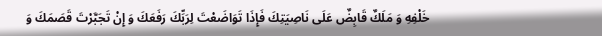خَلْفِهِ وَ مَلَكٌ قَابِضٌ عَلَى نَاصِيَتِكَ فَإِذَا تَوَاضَعْتَ لِرَبِّكَ رَفَعَكَ وَ إِنْ تَجَبَّرْتَ قَصَمَكَ وَ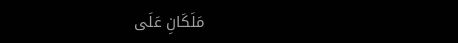مَلَكَانِ عَلَى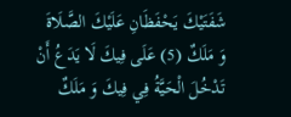شَفَتَيْكَ يَحْفَظَانِ عَلَيْكَ الصَّلَاةَ وَ مَلَكٌ (5) عَلَى فِيكَ لَا يَدَعُ أَنْ تَدْخُلَ الْحَيَّةُ فِي فِيكَ وَ مَلَكٌ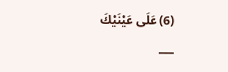(6) عَلَى عَيْنَيْكَ
___